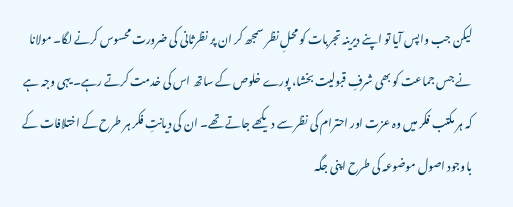لیکن جب واپس آیا تو اپنے دیرینہ تجربات کو محلِ نظر سمجھ کر ان پر نظرثانی کی ضرورت محسوس کرنے لگا۔ مولانا نے جس جماعت کو بھی شرفِ قبولیت بخشا، پورے خلوص کے ساتھ اس کی خدمت کرتے رہے۔ یہی وجہ ہے کہ ہر مکتب فکر میں وہ عزت اور احترام کی نظر سے دیکھے جاتے تھے۔ ان کی دیانتِ فکر ہر طرح کے اختلافات کے باوجود اصول موضوعہ کی طرح اپنی جگہ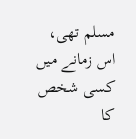مسلم تھی، اس زمانے میں کسی شخص کا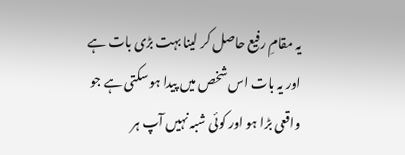یہ مقامِ رفیع حاصل کر لینا بہت بڑی بات ہے اور یہ بات اس شخص میں پیدا ہو سکتی ہے جو واقعی بڑا ہو اور کوئی شبہ نہیں آپ ہر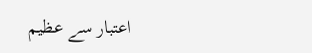اعتبار سے عظیم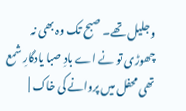و جلیل تھے۔ صبح تک وہ بھی نہ چھوڑی تو نے اے بادِ صبا یادگارِ شمع تھی محفل میں پروانے کی خاک |